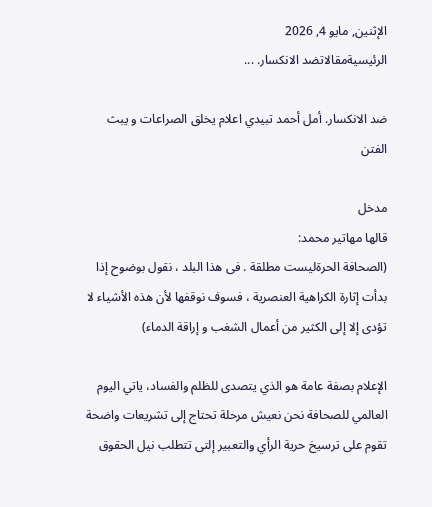الإثنين, مايو 4, 2026
الرئيسيةمقالاتضد الانكسار. ...

ضد الانكسار. أمل أحمد تبيدي اعلام يخلق الصراعات و يبث الفتن

مدخل
قالها مهاتير محمد:
(الصحافة الحرةليست مطلقة . فى هذا البلد ، نقول بوضوح إذا بدأت إثارة الكراهية العنصرية ، فسوف نوقفها لأن هذه الأشياء لا تؤدى إلا إلى الكثير من أعمال الشغب و إراقة الدماء)

الإعلام بصفة عامة هو الذي يتصدى للظلم والفساد، ياتي اليوم العالمي للصحافة نحن نعيش مرحلة تحتاج إلى تشريعات واضحة تقوم على ترسيخ حرية الرأي والتعبير إلتى تتطلب نيل الحقوق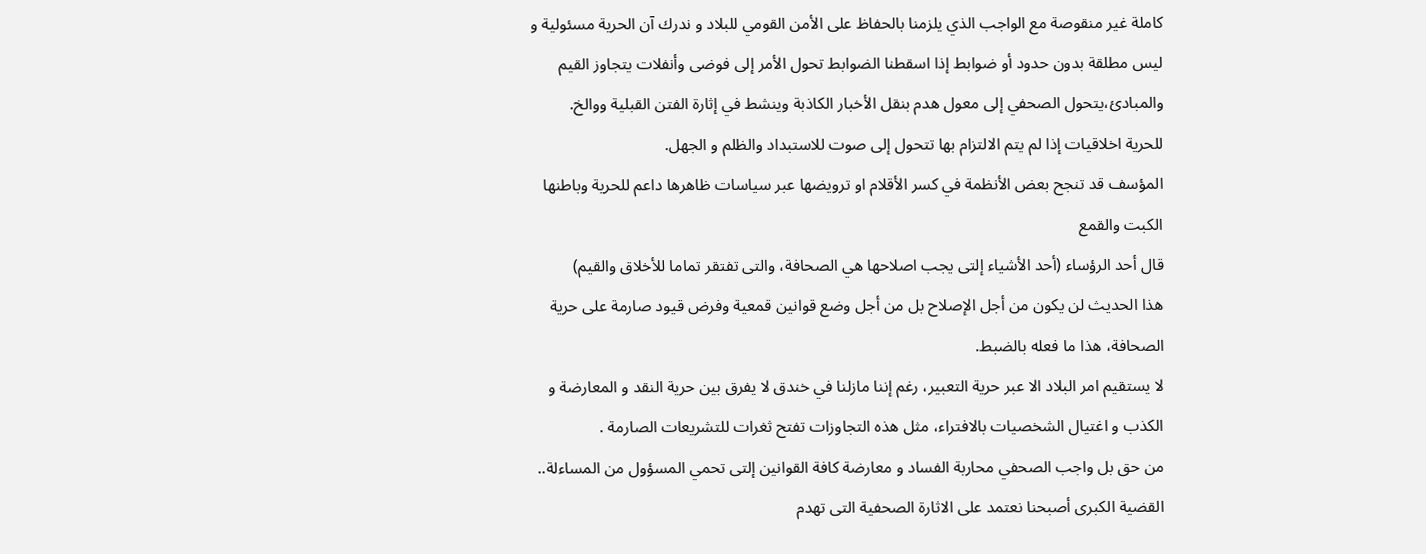كاملة غير منقوصة مع الواجب الذي يلزمنا بالحفاظ على الأمن القومي للبلاد و ندرك آن الحرية مسئولية و ليس مطلقة بدون حدود أو ضوابط إذا اسقطنا الضوابط تحول الأمر إلى فوضى وأنفلات يتجاوز القيم والمبادئ،يتحول الصحفي إلى معول هدم بنقل الأخبار الكاذبة وينشط في إثارة الفتن القبلية ووالخ.
للحرية اخلاقيات إذا لم يتم الالتزام بها تتحول إلى صوت للاستبداد والظلم و الجهل.
المؤسف قد تنجح بعض الأنظمة في كسر الأقلام او ترويضها عبر سياسات ظاهرها داعم للحرية وباطنها الكبت والقمع
قال أحد الرؤساء (أحد الأشياء إلتى يجب اصلاحها هي الصحافة، والتى تفتقر تماما للأخلاق والقيم)
هذا الحديث لن يكون من أجل الإصلاح بل من أجل وضع قوانين قمعية وفرض قيود صارمة على حرية الصحافة، هذا ما فعله بالضبط.
لا يستقيم امر البلاد الا عبر حرية التعبير، رغم إننا مازلنا في خندق لا يفرق بين حرية النقد و المعارضة و الكذب و اغتيال الشخصيات بالافتراء، مثل هذه التجاوزات تفتح ثغرات للتشريعات الصارمة .
من حق بل واجب الصحفي محاربة الفساد و معارضة كافة القوانين إلتى تحمي المسؤول من المساءلة.. القضية الكبرى أصبحنا نعتمد على الاثارة الصحفية التى تهدم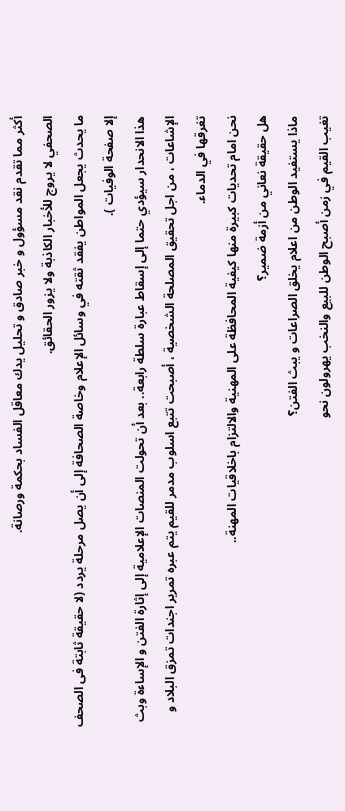أكثر مما تقدم نقد مسؤول و خبر صادق و تحليل يدك معاقل الفساد بحكمة ورصانة.
الصحفي لا يروج للأخبار الكاذبة ولا يزور الحقائق.
ما يحدث يجعل المواطن يفقد ثقته في وسائل الإعلام وخاصة الصحافة إلى أن يصل مرحلة يردد (لا حقيقة ثابتة فى الصحف إلا صفحة الوفيات ).
هذا الانحدار سيؤدي حتما إلى إسقاط عبارة سلطة رابعة.. بعد أن تحولت المنصات الإعلامية إلى إثارة الفتن و الإساءة وبث الإشاعات ، من اجل تحقيق المصلحة الشخصية ، أصبحت تتبع اسلوب مدمر للقيم يتم عبره تمرير اجندات تمزق البلاد و تغرقها في الدماء.
نحن امام تحديات كبيرة منها كيفية المحافظة على المهنية والالتزام باخلاقيات المهنة..
هل حقيقة نعاني من أزمة ضمير؟
ماذا يستفيد الوطن من اعلام يخلق الصراعات و يبث الفتن؟
تغيب القيم في زمن أصبح الوطن للبيع والنخب يهرولون نحو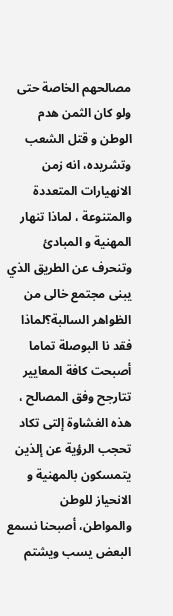مصالحهم الخاصة حتى ولو كان الثمن هدم الوطن و قتل الشعب وتشريده، انه زمن الانهيارات المتعددة والمتنوعة ، لماذا تنهار المهنية و المبادئ وتنحرف عن الطريق الذي يبنى مجتمع خالى من الظواهر السالبة؟لماذا فقد نا البوصلة تماما أصبحت كافة المعايير تتارجح وفق المصالح ، هذه الغشاوة إلتى تكاد تحجب الرؤية عن إلذين يتمسكون بالمهنية و الانحياز للوطن والمواطن، أصبحنا نسمع البعض يسب ويشتم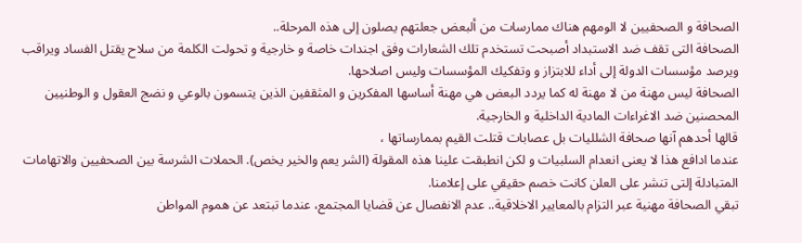الصحافة و الصحفيين لا الومهم هناك ممارسات من ألبعض جعلتهم يصلون إلى هذه المرحلة..
الصحافة التى تقف ضد الاستبداد أصبحت تستخدم تلك الشعارات وفق اجندات خاصة و خارجية و تحولت الكلمة من سلاح يقتل الفساد ويراقب ويرصد مؤسسات الدولة إلى أداء للابتزاز و وتفكيك المؤسسات وليس اصلاحها.
الصحافة ليس مهنة من لا مهنة له كما يردد البعض هي مهنة أساسها المفكرين و المثقفين الذين يتسمون بالوعي و نضج العقول و الوطنيين المحصنين ضد الاغراءات المادية الداخلية و الخارجية.
قالها أحدهم آنها صحافة الشلليات بل عصابات قتلت القيم بممارساتها ،
عندما ادافع هذا لا يعنى انعدام السلبيات و لكن انطبقت علينا هذه المقولة (الشر يعم والخير يخص). الحملات الشرسة بين الصحفيين والاتهامات المتبادلة إلتى تنشر على العلن كانت خصم حقيقي على إعلامنا.
تبقي الصحافة مهنية عبر التزام بالمعايير الاخلاقية.. عدم الانفصال عن قضايا المجتمع، عندما تبتعد عن هموم المواطن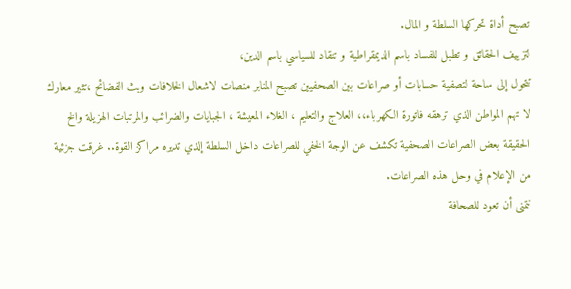تصبح أداة تحركها السلطة و المال.
لتزييف الحقائق و تطبل للفساد باسم الديمقراطية و تنقاد للسياسي باسم الدين،
تتحول إلى ساحة لتصفية حسابات أو صراعات بين الصحفيين تصبح المنابر منصات لاشعال الخلافات وبث الفضائح ،تثير معارك لا تهم المواطن الذي ترهقه فاتورة الكهرباء،، العلاج والتعليم ، الغلاء المعيشة ، الجبايات والضرائب والمرتبات الهزيلة والخ
الحقيقة بعض الصراعات الصحفية تكشف عن الوجة الخفي للصراعات داخل السلطة إلذي تديره مراكز القوة.. غرقت جزئية من الإعلام في وحل هذه الصراعات.
نتمنى أن تعود للصحافة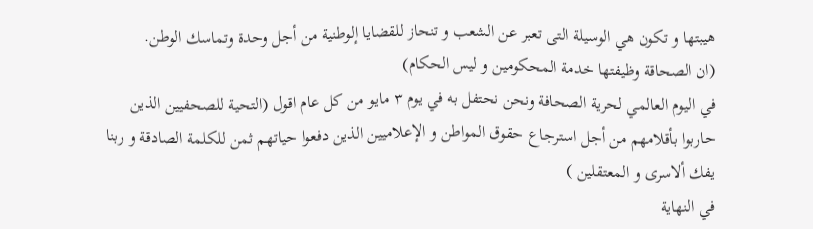هيبتها و تكون هي الوسيلة التى تعبر عن الشعب و تنحاز للقضايا إلوطنية من أجل وحدة وتماسك الوطن.
(ان الصحاقة وظيفتها خدمة المحكومين و ليس الحكام)
في اليوم العالمي لحرية الصحافة ونحن نحتفل به في يوم ٣ مايو من كل عام اقول (التحية للصحفيين الذين حاربوا بأقلامهم من أجل استرجاع حقوق المواطن و الإعلاميين الذين دفعوا حياتهم ثمن للكلمة الصادقة و ربنا يفك ألاسرى و المعتقلين )
في النهاية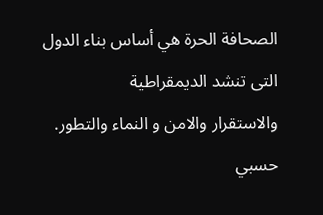الصحافة الحرة هي أساس بناء الدول التى تنشد الديمقراطية
والاستقرار والامن و النماء والتطور.
حسبي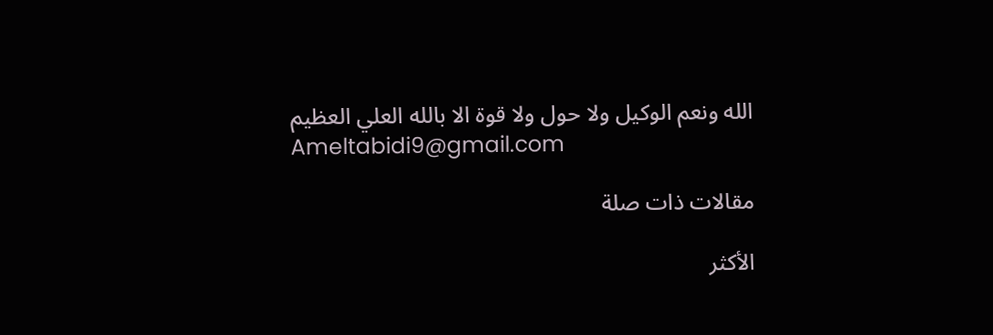الله ونعم الوكيل ولا حول ولا قوة الا بالله العلي العظيم
Ameltabidi9@gmail.com

مقالات ذات صلة

الأكثر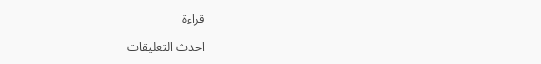قراءة

احدث التعليقات